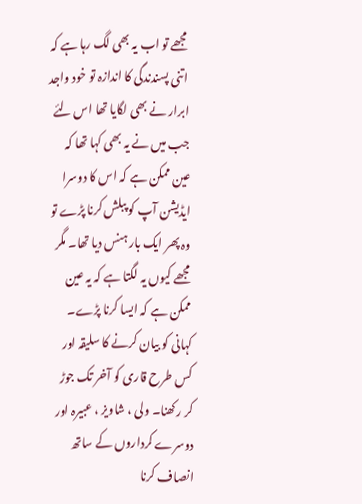مجھے تو اب یہ بھی لگ رہا ہے کہ اتنی پسندندگی کا اندازہ تو خود واجد ابرار نے بھی لگایا تھا اس لئے جب میں نے یہ بھی کہا تھا کہ عین ممکن ہے کہ اس کا دوسرا ایڈیشن آپ کو پبلش کرنا پڑے تو وہ پھر ایک بار ہنس دیا تھا۔ مگر مجھے کیوں یہ لگتا ہے کہ یہ عین ممکن ہے کہ ایسا کرنا پڑے۔
کہانی کو بیان کرنے کا سلیقہ اور کس طرح قاری کو آخر تک جوڑ کر رکھنا۔ ولی ، شاویز ، عبیرہ اور دوسرے کرداروں کے ساتھ انصاف کرنا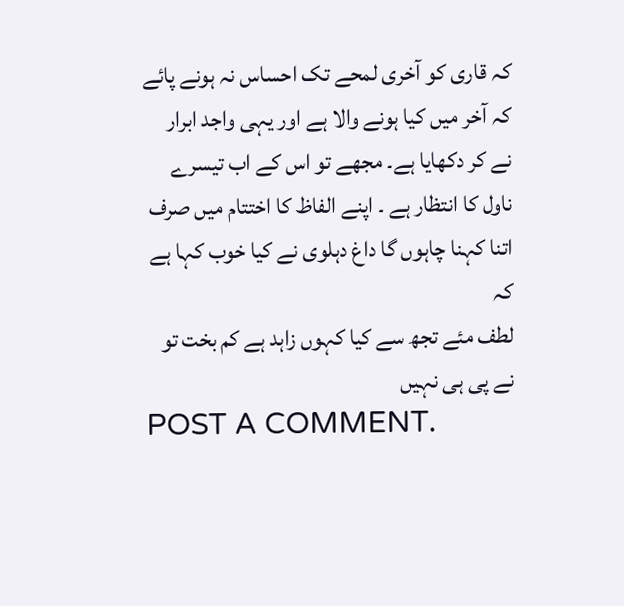کہ قاری کو آخری لمحے تک احساس نہ ہونے پائے کہ آخر میں کیا ہونے والا ہے اور یہی واجد ابرار نے کر دکھایا ہے۔ مجھے تو اس کے اب تیسرے ناول کا انتظار ہے ۔ اپنے الفاظ کا اختتام میں صرف اتنا کہنا چاہوں گا داغ دہلوی نے کیا خوب کہا ہے کہ
لطف مئے تجھ سے کیا کہوں زاہد ہے کم بخت تو نے پی ہی نہیں
POST A COMMENT.